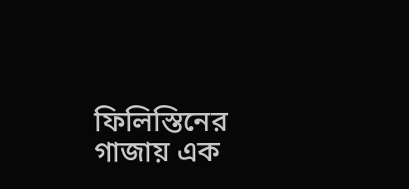ফিলিস্তিনের গাজায় এক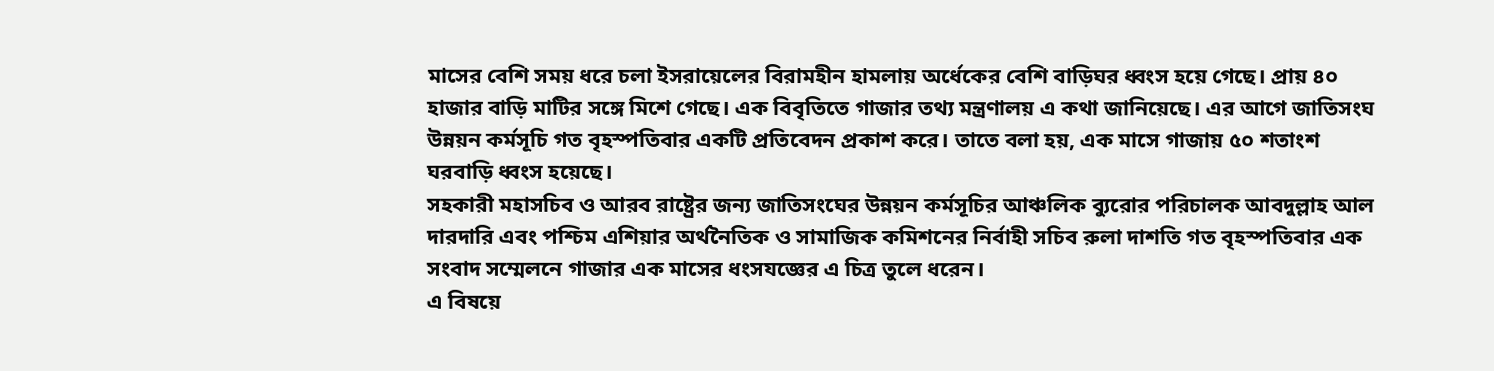মাসের বেশি সময় ধরে চলা ইসরায়েলের বিরামহীন হামলায় অর্ধেকের বেশি বাড়িঘর ধ্বংস হয়ে গেছে। প্রায় ৪০ হাজার বাড়ি মাটির সঙ্গে মিশে গেছে। এক বিবৃতিতে গাজার তথ্য মন্ত্রণালয় এ কথা জানিয়েছে। এর আগে জাতিসংঘ উন্নয়ন কর্মসূচি গত বৃহস্পতিবার একটি প্রতিবেদন প্রকাশ করে। তাতে বলা হয়, এক মাসে গাজায় ৫০ শতাংশ ঘরবাড়ি ধ্বংস হয়েছে।
সহকারী মহাসচিব ও আরব রাষ্ট্রের জন্য জাতিসংঘের উন্নয়ন কর্মসূচির আঞ্চলিক ব্যুরোর পরিচালক আবদুল্লাহ আল দারদারি এবং পশ্চিম এশিয়ার অর্থনৈতিক ও সামাজিক কমিশনের নির্বাহী সচিব রুলা দাশতি গত বৃহস্পতিবার এক সংবাদ সম্মেলনে গাজার এক মাসের ধংসযজ্ঞের এ চিত্র তুলে ধরেন।
এ বিষয়ে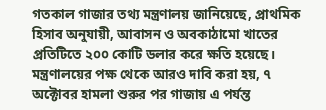গতকাল গাজার তথ্য মন্ত্রণালয় জানিয়েছে, প্রাথমিক হিসাব অনুযায়ী, আবাসন ও অবকাঠামো খাতের প্রতিটিতে ২০০ কোটি ডলার করে ক্ষতি হয়েছে। মন্ত্রণালয়ের পক্ষ থেকে আরও দাবি করা হয়, ৭ অক্টোবর হামলা শুরুর পর গাজায় এ পর্যন্ত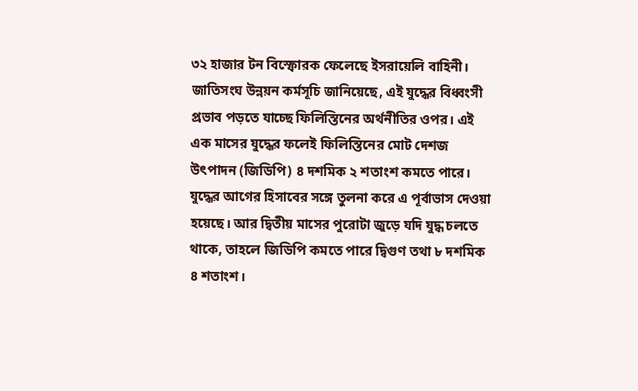৩২ হাজার টন বিস্ফোরক ফেলেছে ইসরায়েলি বাহিনী।
জাতিসংঘ উন্নয়ন কর্মসূচি জানিয়েছে, এই যুদ্ধের বিধ্বংসী প্রভাব পড়তে যাচ্ছে ফিলিস্তিনের অর্থনীতির ওপর। এই এক মাসের যুদ্ধের ফলেই ফিলিস্তিনের মোট দেশজ উৎপাদন (জিডিপি) ৪ দশমিক ২ শতাংশ কমতে পারে। যুদ্ধের আগের হিসাবের সঙ্গে তুলনা করে এ পূর্বাভাস দেওয়া হয়েছে। আর দ্বিতীয় মাসের পুরোটা জুড়ে যদি যুদ্ধ চলতে থাকে, তাহলে জিডিপি কমতে পারে দ্বিগুণ তথা ৮ দশমিক ৪ শতাংশ।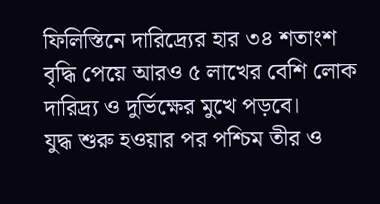ফিলিস্তিনে দারিদ্র্যের হার ৩৪ শতাংশ বৃদ্ধি পেয়ে আরও ৫ লাখের বেশি লোক দারিদ্র্য ও দুর্ভিক্ষের মুখে পড়বে।
যুদ্ধ শুরু হওয়ার পর পশ্চিম তীর ও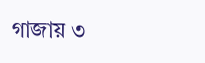গাজায় ৩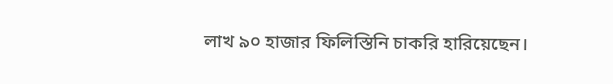লাখ ৯০ হাজার ফিলিস্তিনি চাকরি হারিয়েছেন।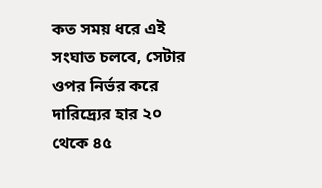কত সময় ধরে এই সংঘাত চলবে, সেটার ওপর নির্ভর করে দারিদ্র্যের হার ২০ থেকে ৪৫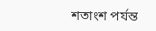শতাংশ পর্যন্ত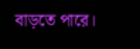বাড়তে পারে।